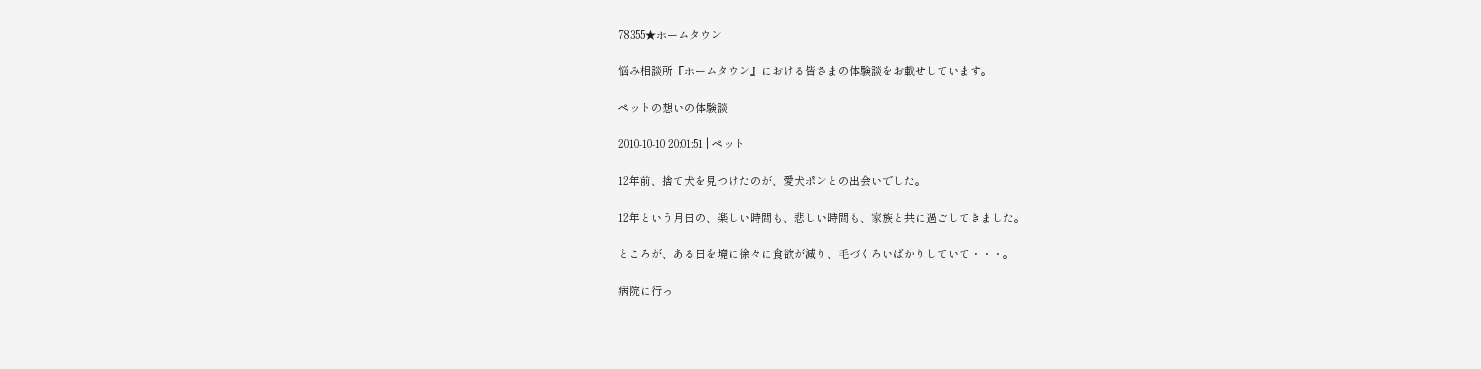78355★ホームタウン

悩み相談所『ホームタウン』における皆さまの体験談をお載せしています。

ペットの想いの体験談

2010-10-10 20:01:51 | ペット

12年前、捨て犬を見つけたのが、愛犬ポンとの出会いでした。

12年という月日の、楽しい時間も、悲しい時間も、家族と共に過ごしてきました。

ところが、ある日を境に徐々に食欲が減り、毛づくろいばかりしていて・・・。

病院に行っ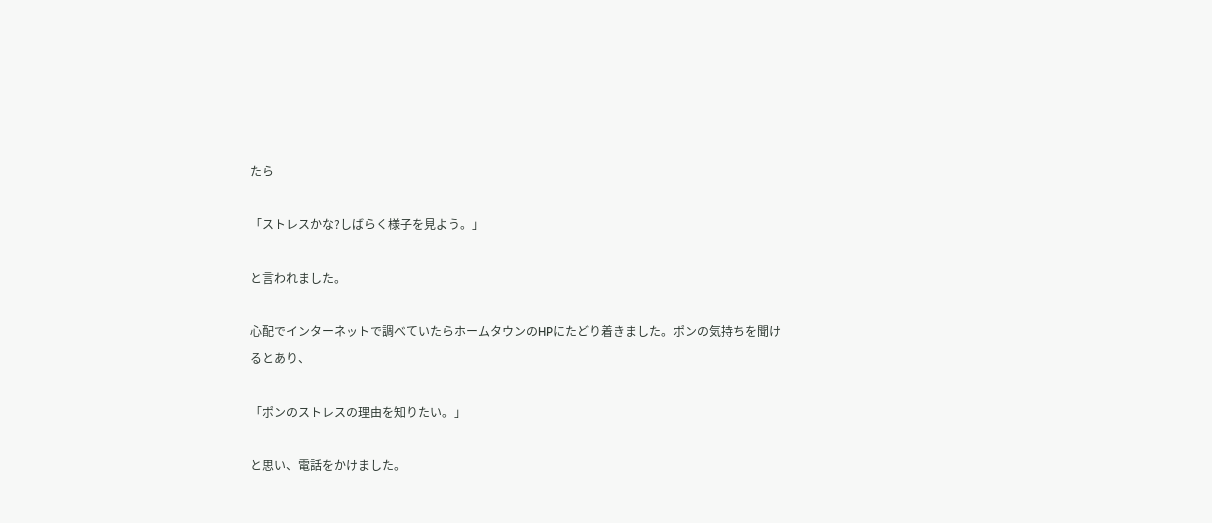たら

「ストレスかな?しばらく様子を見よう。」

と言われました。

心配でインターネットで調べていたらホームタウンのHPにたどり着きました。ポンの気持ちを聞けるとあり、

「ポンのストレスの理由を知りたい。」

と思い、電話をかけました。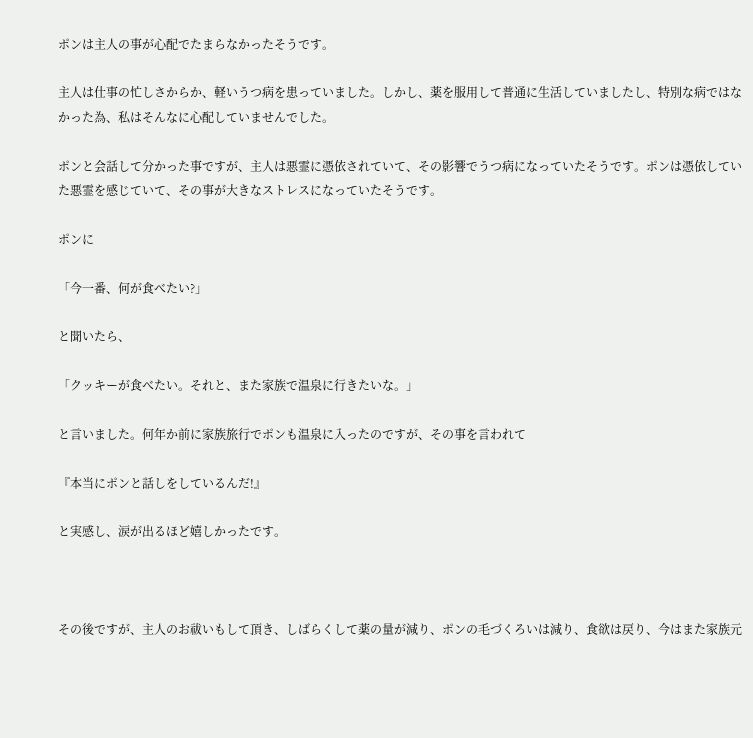ポンは主人の事が心配でたまらなかったそうです。

主人は仕事の忙しさからか、軽いうつ病を患っていました。しかし、薬を服用して普通に生活していましたし、特別な病ではなかった為、私はそんなに心配していませんでした。

ポンと会話して分かった事ですが、主人は悪霊に憑依されていて、その影響でうつ病になっていたそうです。ポンは憑依していた悪霊を感じていて、その事が大きなストレスになっていたそうです。

ポンに

「今一番、何が食べたい?」

と聞いたら、

「クッキーが食べたい。それと、また家族で温泉に行きたいな。」

と言いました。何年か前に家族旅行でポンも温泉に入ったのですが、その事を言われて

『本当にポンと話しをしているんだ!』

と実感し、涙が出るほど嬉しかったです。



その後ですが、主人のお祓いもして頂き、しばらくして薬の量が減り、ポンの毛づくろいは減り、食欲は戻り、今はまた家族元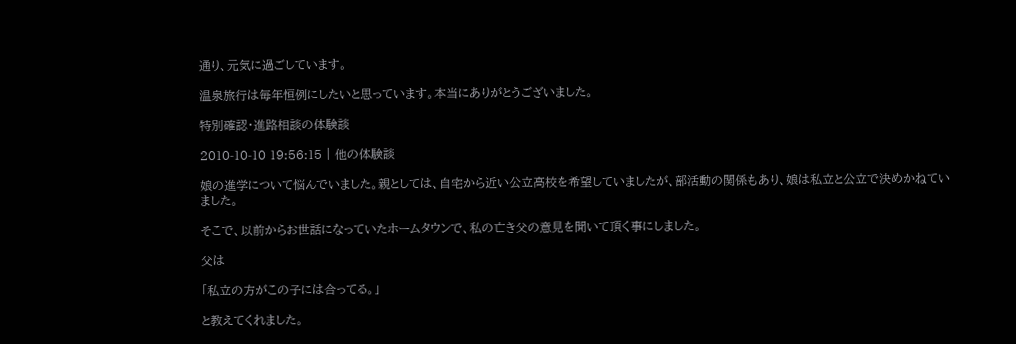通り、元気に過ごしています。

温泉旅行は毎年恒例にしたいと思っています。本当にありがとうございました。

特別確認・進路相談の体験談

2010-10-10 19:56:15 | 他の体験談

娘の進学について悩んでいました。親としては、自宅から近い公立高校を希望していましたが、部活動の関係もあり、娘は私立と公立で決めかねていました。

そこで、以前からお世話になっていたホームタウンで、私の亡き父の意見を聞いて頂く事にしました。

父は

「私立の方がこの子には合ってる。」

と教えてくれました。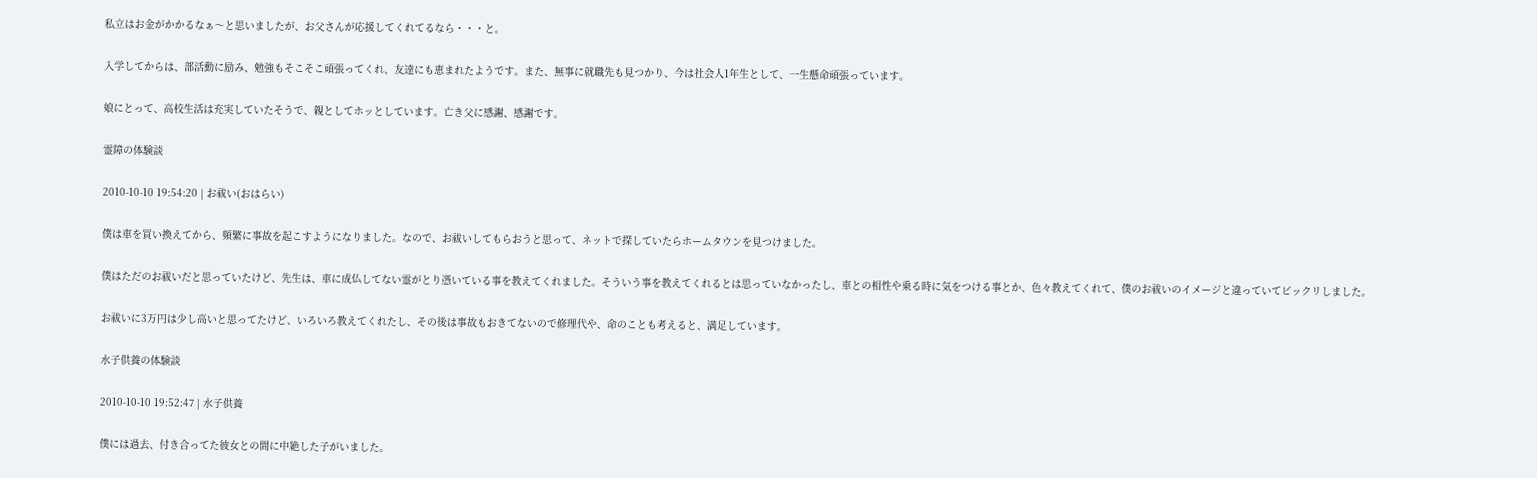私立はお金がかかるなぁ〜と思いましたが、お父さんが応援してくれてるなら・・・と。

入学してからは、部活動に励み、勉強もそこそこ頑張ってくれ、友達にも恵まれたようです。また、無事に就職先も見つかり、今は社会人1年生として、一生懸命頑張っています。

娘にとって、高校生活は充実していたそうで、親としてホッとしています。亡き父に感謝、感謝です。

霊障の体験談

2010-10-10 19:54:20 | お祓い(おはらい)

僕は車を買い換えてから、頻繁に事故を起こすようになりました。なので、お祓いしてもらおうと思って、ネットで探していたらホームタウンを見つけました。

僕はただのお祓いだと思っていたけど、先生は、車に成仏してない霊がとり憑いている事を教えてくれました。そういう事を教えてくれるとは思っていなかったし、車との相性や乗る時に気をつける事とか、色々教えてくれて、僕のお祓いのイメージと違っていてビックリしました。

お祓いに3万円は少し高いと思ってたけど、いろいろ教えてくれたし、その後は事故もおきてないので修理代や、命のことも考えると、満足しています。

水子供養の体験談

2010-10-10 19:52:47 | 水子供養

僕には過去、付き合ってた彼女との間に中絶した子がいました。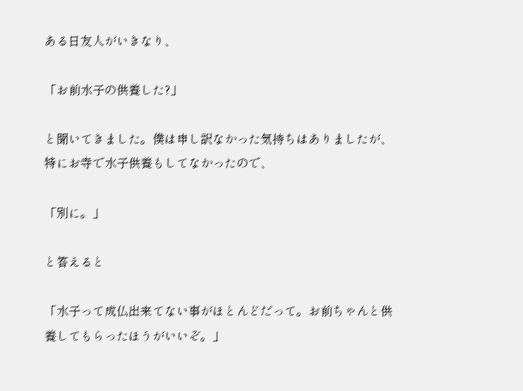ある日友人がいきなり、

「お前水子の供養した?」

と聞いてきました。僕は申し訳なかった気持ちはありましたが、特にお寺で水子供養もしてなかったので、

「別に。」

と答えると

「水子って成仏出来てない事がほとんどだって。お前ちゃんと供養してもらったほうがいいぞ。」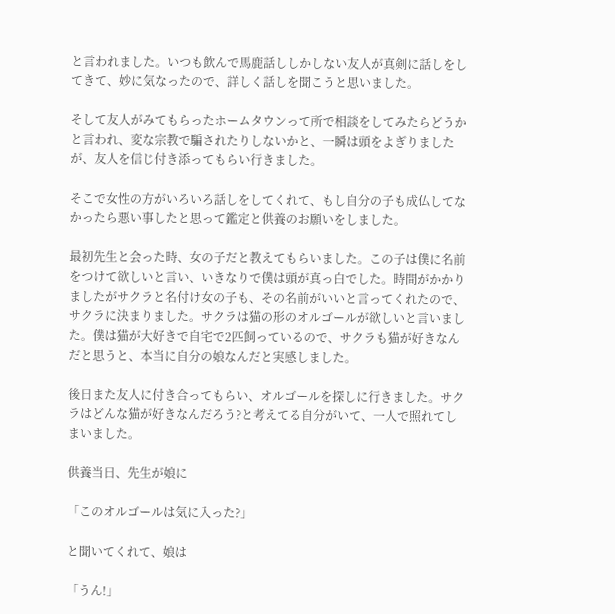と言われました。いつも飲んで馬鹿話ししかしない友人が真剣に話しをしてきて、妙に気なったので、詳しく話しを聞こうと思いました。

そして友人がみてもらったホームタウンって所で相談をしてみたらどうかと言われ、変な宗教で騙されたりしないかと、一瞬は頭をよぎりましたが、友人を信じ付き添ってもらい行きました。

そこで女性の方がいろいろ話しをしてくれて、もし自分の子も成仏してなかったら悪い事したと思って鑑定と供養のお願いをしました。

最初先生と会った時、女の子だと教えてもらいました。この子は僕に名前をつけて欲しいと言い、いきなりで僕は頭が真っ白でした。時間がかかりましたがサクラと名付け女の子も、その名前がいいと言ってくれたので、サクラに決まりました。サクラは猫の形のオルゴールが欲しいと言いました。僕は猫が大好きで自宅で2匹飼っているので、サクラも猫が好きなんだと思うと、本当に自分の娘なんだと実感しました。

後日また友人に付き合ってもらい、オルゴールを探しに行きました。サクラはどんな猫が好きなんだろう?と考えてる自分がいて、一人で照れてしまいました。

供養当日、先生が娘に

「このオルゴールは気に入った?」

と聞いてくれて、娘は

「うん!」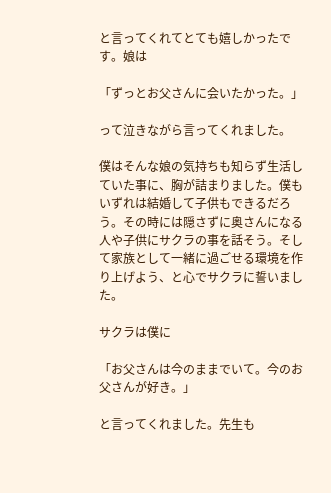と言ってくれてとても嬉しかったです。娘は

「ずっとお父さんに会いたかった。」

って泣きながら言ってくれました。

僕はそんな娘の気持ちも知らず生活していた事に、胸が詰まりました。僕もいずれは結婚して子供もできるだろう。その時には隠さずに奥さんになる人や子供にサクラの事を話そう。そして家族として一緒に過ごせる環境を作り上げよう、と心でサクラに誓いました。

サクラは僕に

「お父さんは今のままでいて。今のお父さんが好き。」

と言ってくれました。先生も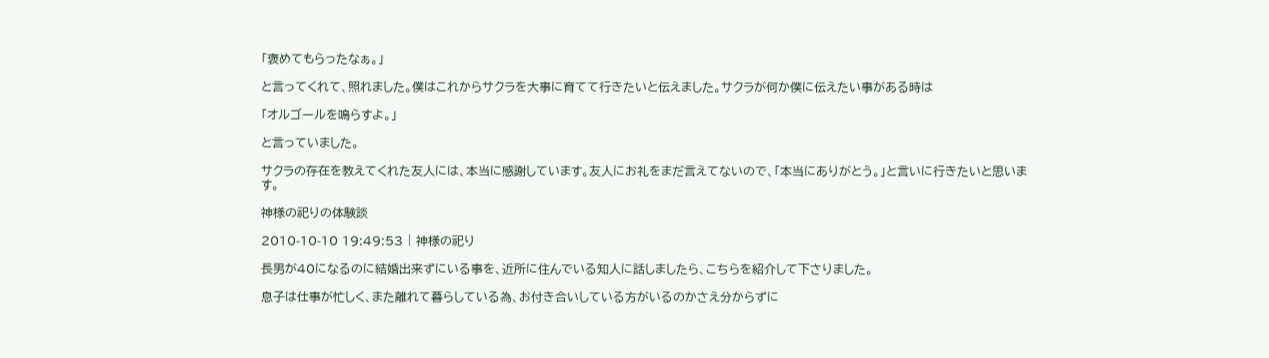「褒めてもらったなぁ。」

と言ってくれて、照れました。僕はこれからサクラを大事に育てて行きたいと伝えました。サクラが何か僕に伝えたい事がある時は

「オルゴールを鳴らすよ。」

と言っていました。

サクラの存在を教えてくれた友人には、本当に感謝しています。友人にお礼をまだ言えてないので、「本当にありがとう。」と言いに行きたいと思います。

神様の祀りの体験談

2010-10-10 19:49:53 | 神様の祀り

長男が40になるのに結婚出来ずにいる事を、近所に住んでいる知人に話しましたら、こちらを紹介して下さりました。

息子は仕事が忙しく、また離れて暮らしている為、お付き合いしている方がいるのかさえ分からずに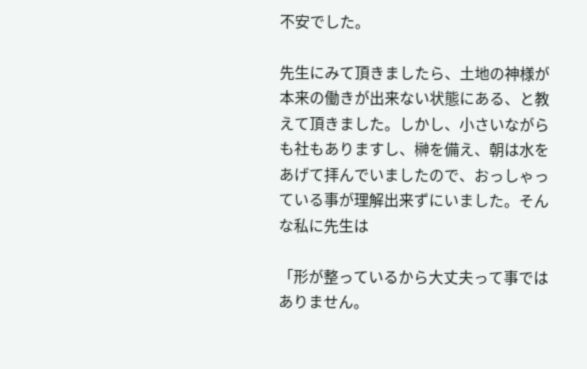不安でした。

先生にみて頂きましたら、土地の神様が本来の働きが出来ない状態にある、と教えて頂きました。しかし、小さいながらも社もありますし、榊を備え、朝は水をあげて拝んでいましたので、おっしゃっている事が理解出来ずにいました。そんな私に先生は

「形が整っているから大丈夫って事ではありません。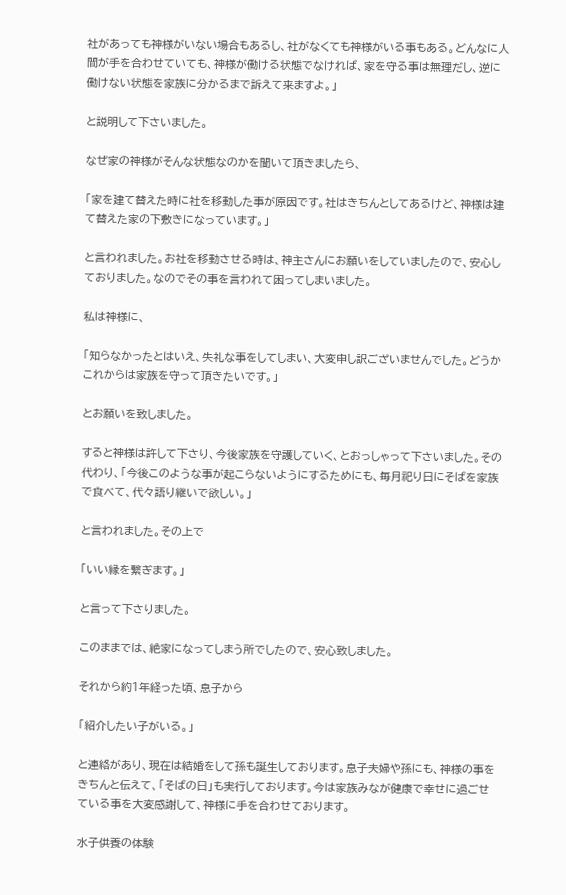社があっても神様がいない場合もあるし、社がなくても神様がいる事もある。どんなに人間が手を合わせていても、神様が働ける状態でなければ、家を守る事は無理だし、逆に働けない状態を家族に分かるまで訴えて来ますよ。」

と説明して下さいました。

なぜ家の神様がそんな状態なのかを聞いて頂きましたら、

「家を建て替えた時に社を移動した事が原因です。社はきちんとしてあるけど、神様は建て替えた家の下敷きになっています。」

と言われました。お社を移動させる時は、神主さんにお願いをしていましたので、安心しておりました。なのでその事を言われて困ってしまいました。

私は神様に、

「知らなかったとはいえ、失礼な事をしてしまい、大変申し訳ございませんでした。どうかこれからは家族を守って頂きたいです。」

とお願いを致しました。

すると神様は許して下さり、今後家族を守護していく、とおっしゃって下さいました。その代わり、「今後このような事が起こらないようにするためにも、毎月祀り日にそばを家族で食べて、代々語り継いで欲しい。」

と言われました。その上で

「いい縁を繋ぎます。」

と言って下さりました。

このままでは、絶家になってしまう所でしたので、安心致しました。

それから約1年経った頃、息子から

「紹介したい子がいる。」

と連絡があり、現在は結婚をして孫も誕生しております。息子夫婦や孫にも、神様の事をきちんと伝えて、「そばの日」も実行しております。今は家族みなが健康で幸せに過ごせている事を大変感謝して、神様に手を合わせております。

水子供養の体験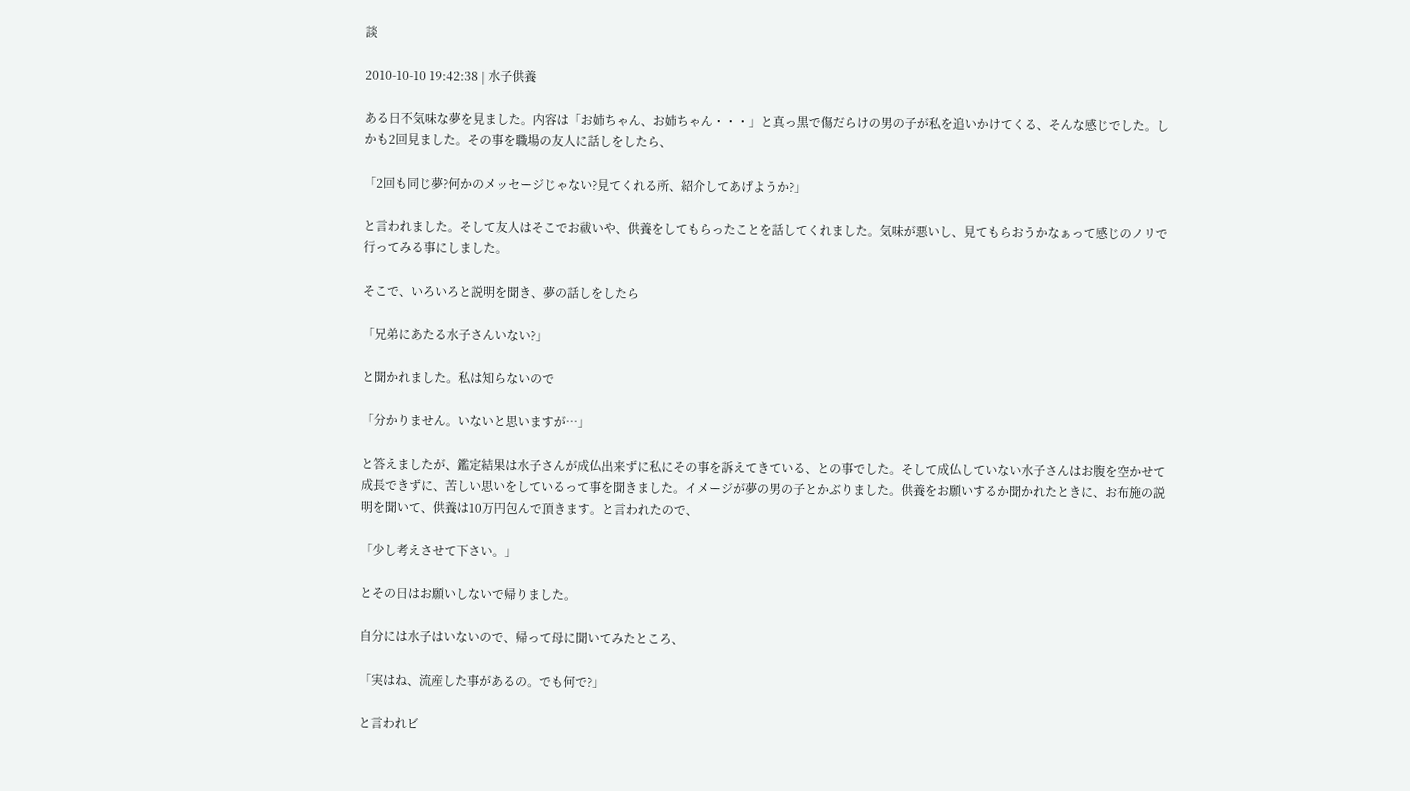談

2010-10-10 19:42:38 | 水子供養

ある日不気味な夢を見ました。内容は「お姉ちゃん、お姉ちゃん・・・」と真っ黒で傷だらけの男の子が私を追いかけてくる、そんな感じでした。しかも2回見ました。その事を職場の友人に話しをしたら、

「2回も同じ夢?何かのメッセージじゃない?見てくれる所、紹介してあげようか?」

と言われました。そして友人はそこでお祓いや、供養をしてもらったことを話してくれました。気味が悪いし、見てもらおうかなぁって感じのノリで行ってみる事にしました。

そこで、いろいろと説明を聞き、夢の話しをしたら

「兄弟にあたる水子さんいない?」

と聞かれました。私は知らないので

「分かりません。いないと思いますが…」

と答えましたが、鑑定結果は水子さんが成仏出来ずに私にその事を訴えてきている、との事でした。そして成仏していない水子さんはお腹を空かせて成長できずに、苦しい思いをしているって事を聞きました。イメージが夢の男の子とかぶりました。供養をお願いするか聞かれたときに、お布施の説明を聞いて、供養は10万円包んで頂きます。と言われたので、

「少し考えさせて下さい。」

とその日はお願いしないで帰りました。

自分には水子はいないので、帰って母に聞いてみたところ、

「実はね、流産した事があるの。でも何で?」

と言われビ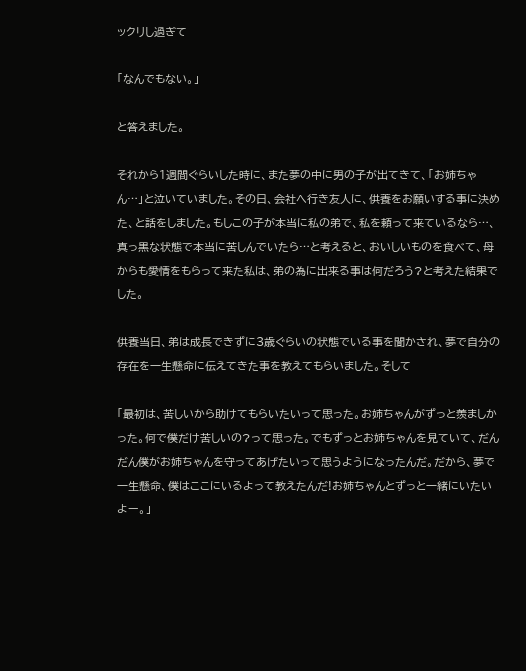ックリし過ぎて

「なんでもない。」

と答えました。

それから1週間ぐらいした時に、また夢の中に男の子が出てきて、「お姉ちゃん…」と泣いていました。その日、会社へ行き友人に、供養をお願いする事に決めた、と話をしました。もしこの子が本当に私の弟で、私を頼って来ているなら…、真っ黒な状態で本当に苦しんでいたら…と考えると、おいしいものを食べて、母からも愛情をもらって来た私は、弟の為に出来る事は何だろう?と考えた結果でした。

供養当日、弟は成長できずに3歳ぐらいの状態でいる事を聞かされ、夢で自分の存在を一生懸命に伝えてきた事を教えてもらいました。そして

「最初は、苦しいから助けてもらいたいって思った。お姉ちゃんがずっと羨ましかった。何で僕だけ苦しいの?って思った。でもずっとお姉ちゃんを見ていて、だんだん僕がお姉ちゃんを守ってあげたいって思うようになったんだ。だから、夢で一生懸命、僕はここにいるよって教えたんだ!お姉ちゃんとずっと一緒にいたいよー。」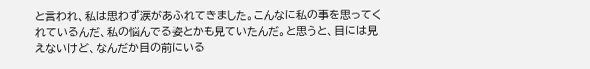と言われ、私は思わず涙があふれてきました。こんなに私の事を思ってくれているんだ、私の悩んでる姿とかも見ていたんだ。と思うと、目には見えないけど、なんだか目の前にいる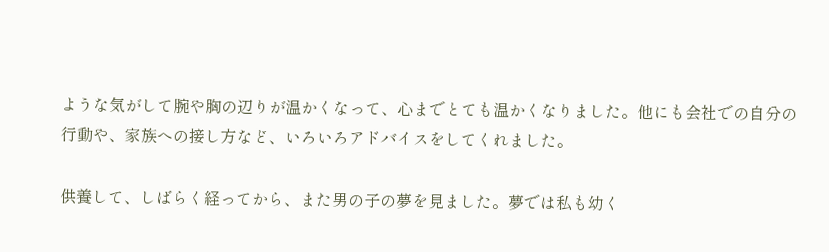ような気がして腕や胸の辺りが温かくなって、心までとても温かくなりました。他にも会社での自分の行動や、家族への接し方など、いろいろアドバイスをしてくれました。

供養して、しばらく経ってから、また男の子の夢を見ました。夢では私も幼く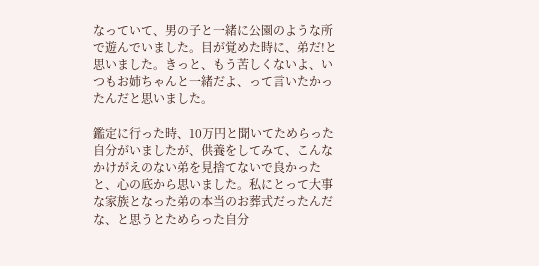なっていて、男の子と一緒に公園のような所で遊んでいました。目が覚めた時に、弟だ!と思いました。きっと、もう苦しくないよ、いつもお姉ちゃんと一緒だよ、って言いたかったんだと思いました。

鑑定に行った時、10万円と聞いてためらった自分がいましたが、供養をしてみて、こんなかけがえのない弟を見捨てないで良かったと、心の底から思いました。私にとって大事な家族となった弟の本当のお葬式だったんだな、と思うとためらった自分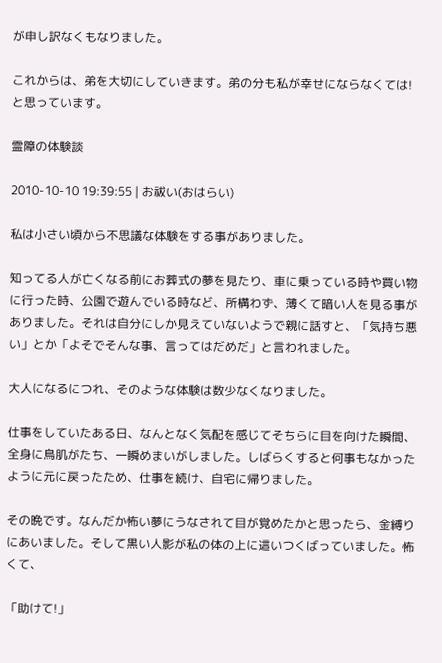が申し訳なくもなりました。

これからは、弟を大切にしていきます。弟の分も私が幸せにならなくては!と思っています。

霊障の体験談

2010-10-10 19:39:55 | お祓い(おはらい)

私は小さい頃から不思議な体験をする事がありました。

知ってる人が亡くなる前にお葬式の夢を見たり、車に乗っている時や買い物に行った時、公園で遊んでいる時など、所構わず、薄くて暗い人を見る事がありました。それは自分にしか見えていないようで親に話すと、「気持ち悪い」とか「よそでそんな事、言ってはだめだ」と言われました。

大人になるにつれ、そのような体験は数少なくなりました。

仕事をしていたある日、なんとなく気配を感じてそちらに目を向けた瞬間、全身に鳥肌がたち、一瞬めまいがしました。しばらくすると何事もなかったように元に戻ったため、仕事を続け、自宅に帰りました。

その晩です。なんだか怖い夢にうなされて目が覚めたかと思ったら、金縛りにあいました。そして黒い人影が私の体の上に這いつくばっていました。怖くて、

「助けて!」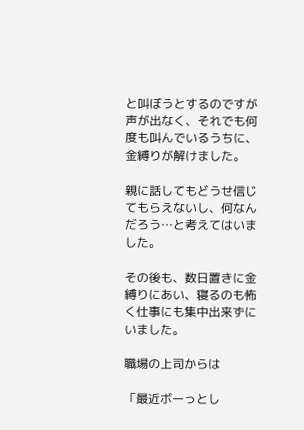と叫ぼうとするのですが声が出なく、それでも何度も叫んでいるうちに、金縛りが解けました。

親に話してもどうせ信じてもらえないし、何なんだろう…と考えてはいました。

その後も、数日置きに金縛りにあい、寝るのも怖く仕事にも集中出来ずにいました。

職場の上司からは

「最近ボーっとし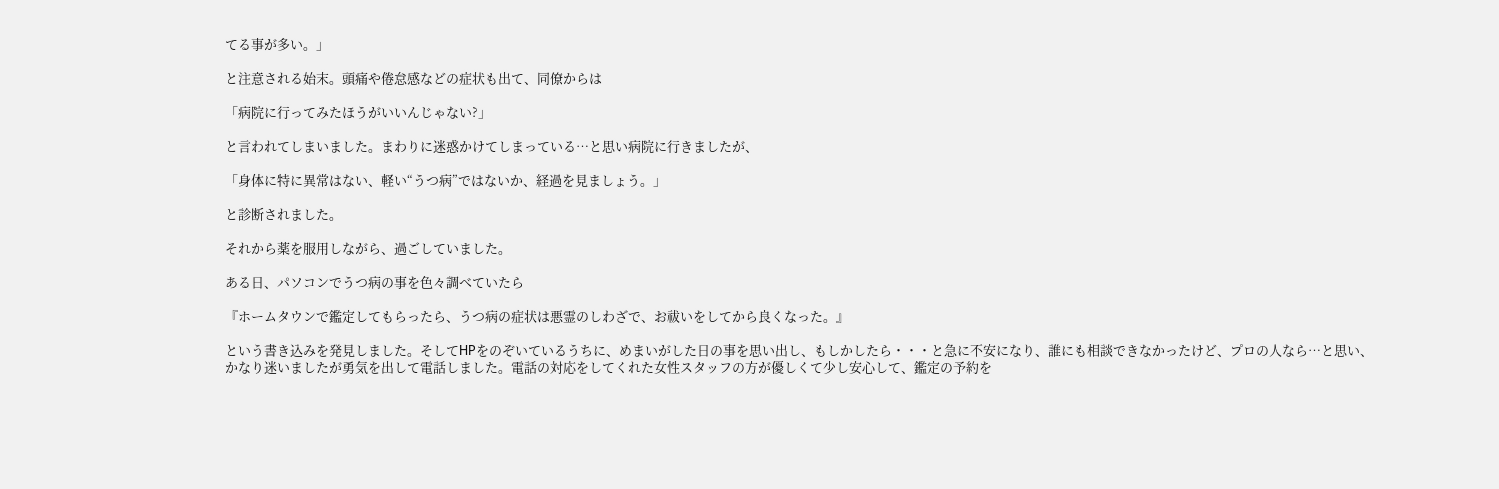てる事が多い。」

と注意される始末。頭痛や倦怠感などの症状も出て、同僚からは

「病院に行ってみたほうがいいんじゃない?」

と言われてしまいました。まわりに迷惑かけてしまっている…と思い病院に行きましたが、

「身体に特に異常はない、軽い“うつ病”ではないか、経過を見ましょう。」

と診断されました。

それから薬を服用しながら、過ごしていました。

ある日、パソコンでうつ病の事を色々調べていたら

『ホームタウンで鑑定してもらったら、うつ病の症状は悪霊のしわざで、お祓いをしてから良くなった。』

という書き込みを発見しました。そしてHPをのぞいているうちに、めまいがした日の事を思い出し、もしかしたら・・・と急に不安になり、誰にも相談できなかったけど、プロの人なら…と思い、かなり迷いましたが勇気を出して電話しました。電話の対応をしてくれた女性スタッフの方が優しくて少し安心して、鑑定の予約を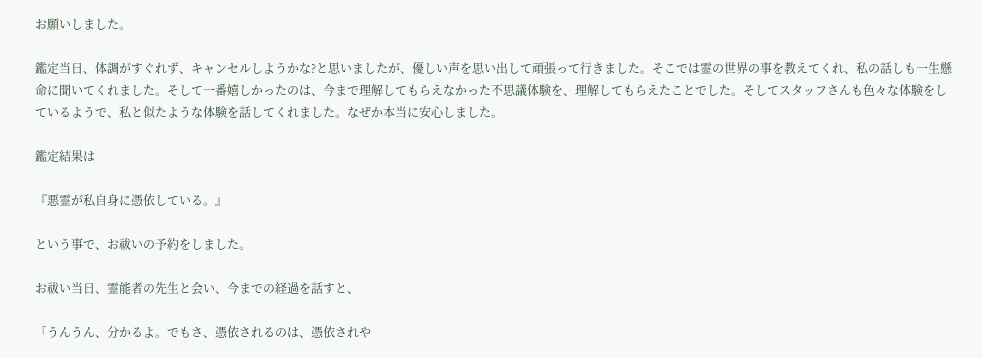お願いしました。

鑑定当日、体調がすぐれず、キャンセルしようかな?と思いましたが、優しい声を思い出して頑張って行きました。そこでは霊の世界の事を教えてくれ、私の話しも一生懸命に聞いてくれました。そして一番嬉しかったのは、今まで理解してもらえなかった不思議体験を、理解してもらえたことでした。そしてスタッフさんも色々な体験をしているようで、私と似たような体験を話してくれました。なぜか本当に安心しました。

鑑定結果は

『悪霊が私自身に憑依している。』

という事で、お祓いの予約をしました。

お祓い当日、霊能者の先生と会い、今までの経過を話すと、

「うんうん、分かるよ。でもさ、憑依されるのは、憑依されや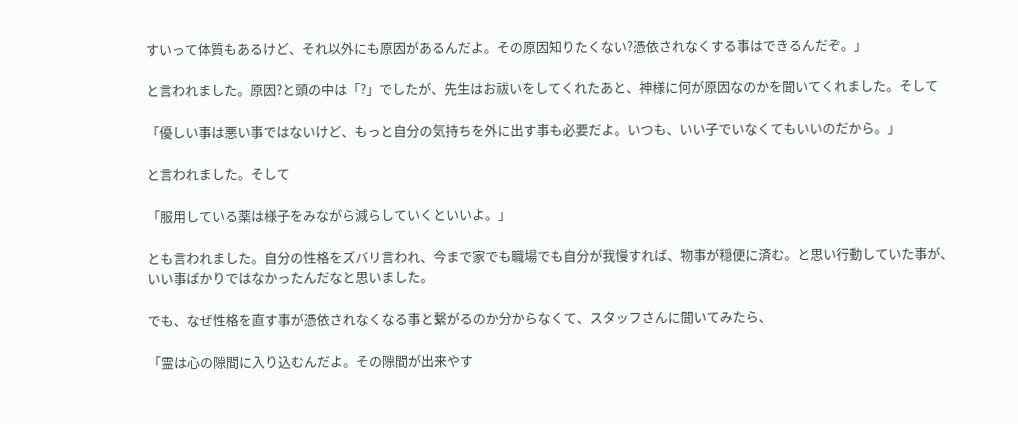すいって体質もあるけど、それ以外にも原因があるんだよ。その原因知りたくない?憑依されなくする事はできるんだぞ。」

と言われました。原因?と頭の中は「?」でしたが、先生はお祓いをしてくれたあと、神様に何が原因なのかを聞いてくれました。そして

「優しい事は悪い事ではないけど、もっと自分の気持ちを外に出す事も必要だよ。いつも、いい子でいなくてもいいのだから。」

と言われました。そして

「服用している薬は様子をみながら減らしていくといいよ。」

とも言われました。自分の性格をズバリ言われ、今まで家でも職場でも自分が我慢すれば、物事が穏便に済む。と思い行動していた事が、いい事ばかりではなかったんだなと思いました。

でも、なぜ性格を直す事が憑依されなくなる事と繋がるのか分からなくて、スタッフさんに聞いてみたら、

「霊は心の隙間に入り込むんだよ。その隙間が出来やす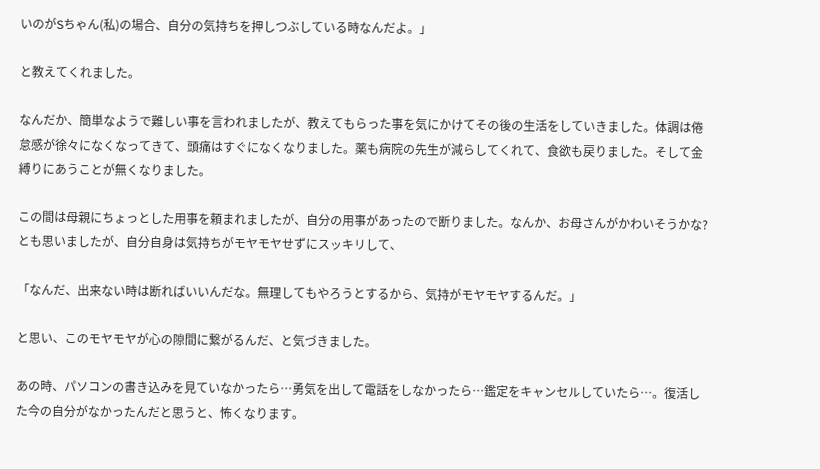いのがSちゃん(私)の場合、自分の気持ちを押しつぶしている時なんだよ。」

と教えてくれました。

なんだか、簡単なようで難しい事を言われましたが、教えてもらった事を気にかけてその後の生活をしていきました。体調は倦怠感が徐々になくなってきて、頭痛はすぐになくなりました。薬も病院の先生が減らしてくれて、食欲も戻りました。そして金縛りにあうことが無くなりました。

この間は母親にちょっとした用事を頼まれましたが、自分の用事があったので断りました。なんか、お母さんがかわいそうかな?とも思いましたが、自分自身は気持ちがモヤモヤせずにスッキリして、

「なんだ、出来ない時は断ればいいんだな。無理してもやろうとするから、気持がモヤモヤするんだ。」

と思い、このモヤモヤが心の隙間に繋がるんだ、と気づきました。

あの時、パソコンの書き込みを見ていなかったら…勇気を出して電話をしなかったら…鑑定をキャンセルしていたら…。復活した今の自分がなかったんだと思うと、怖くなります。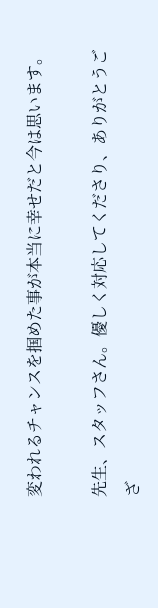変われるチャンスを掴めた事が本当に幸せだと今は思います。

先生、スタッフさん。優しく対応してくださり、ありがとうござ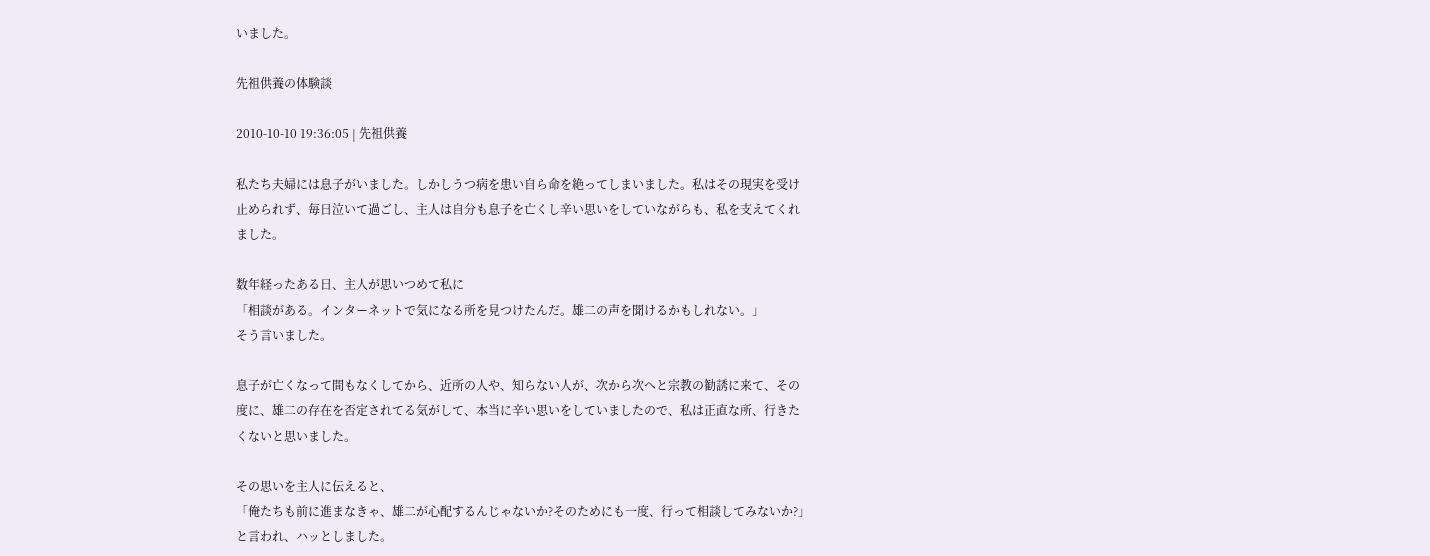いました。

先祖供養の体験談

2010-10-10 19:36:05 | 先祖供養

私たち夫婦には息子がいました。しかしうつ病を患い自ら命を絶ってしまいました。私はその現実を受け止められず、毎日泣いて過ごし、主人は自分も息子を亡くし辛い思いをしていながらも、私を支えてくれました。

数年経ったある日、主人が思いつめて私に
「相談がある。インターネットで気になる所を見つけたんだ。雄二の声を聞けるかもしれない。」
そう言いました。

息子が亡くなって間もなくしてから、近所の人や、知らない人が、次から次へと宗教の勧誘に来て、その度に、雄二の存在を否定されてる気がして、本当に辛い思いをしていましたので、私は正直な所、行きたくないと思いました。

その思いを主人に伝えると、
「俺たちも前に進まなきゃ、雄二が心配するんじゃないか?そのためにも一度、行って相談してみないか?」
と言われ、ハッとしました。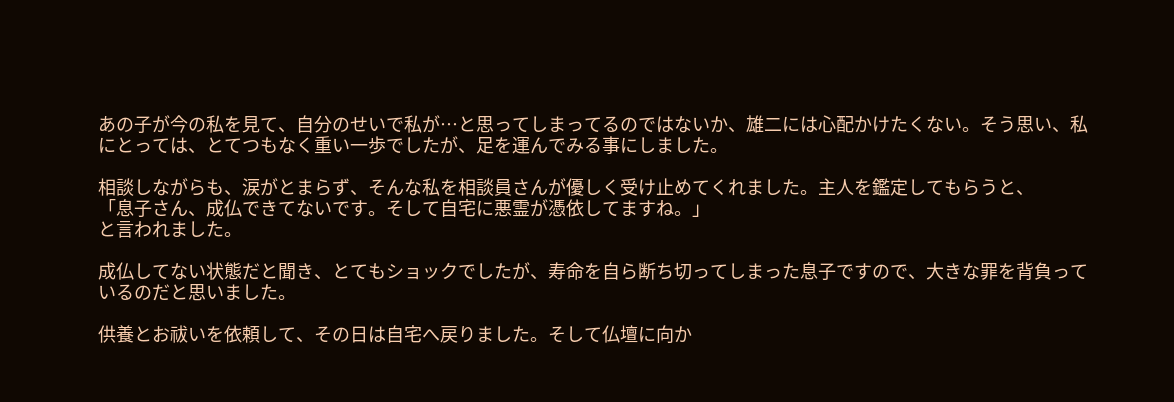あの子が今の私を見て、自分のせいで私が…と思ってしまってるのではないか、雄二には心配かけたくない。そう思い、私にとっては、とてつもなく重い一歩でしたが、足を運んでみる事にしました。

相談しながらも、涙がとまらず、そんな私を相談員さんが優しく受け止めてくれました。主人を鑑定してもらうと、
「息子さん、成仏できてないです。そして自宅に悪霊が憑依してますね。」
と言われました。

成仏してない状態だと聞き、とてもショックでしたが、寿命を自ら断ち切ってしまった息子ですので、大きな罪を背負っているのだと思いました。

供養とお祓いを依頼して、その日は自宅へ戻りました。そして仏壇に向か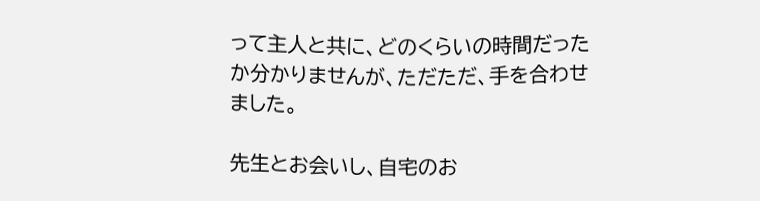って主人と共に、どのくらいの時間だったか分かりませんが、ただただ、手を合わせました。

先生とお会いし、自宅のお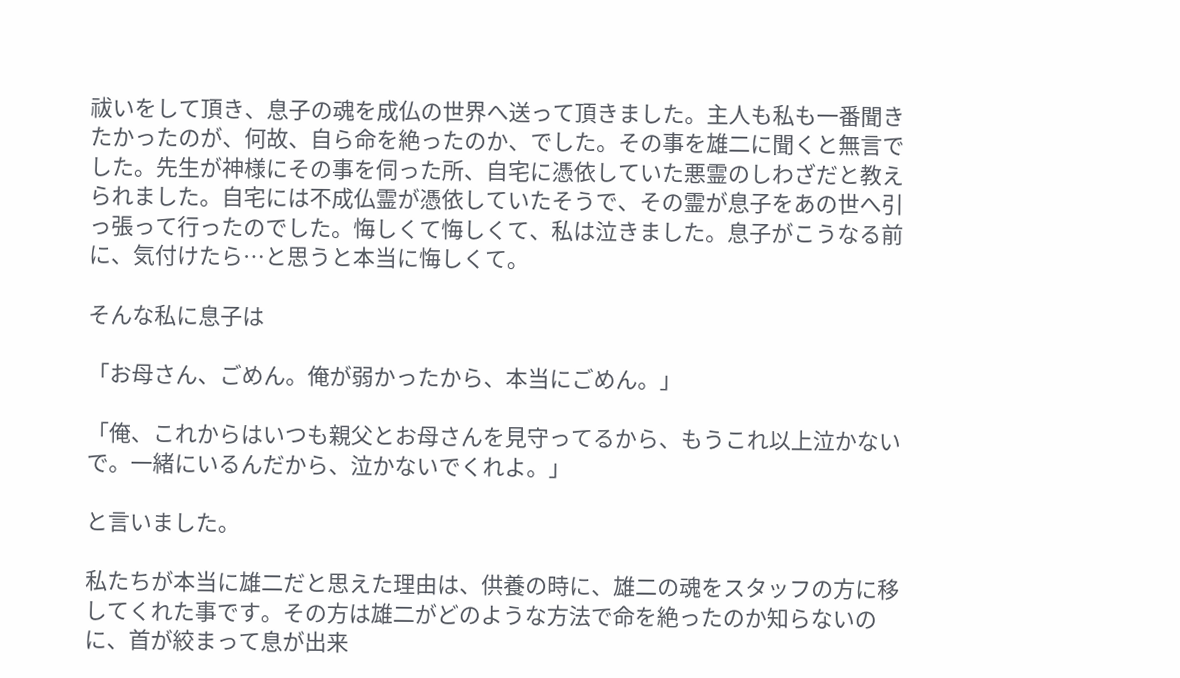祓いをして頂き、息子の魂を成仏の世界へ送って頂きました。主人も私も一番聞きたかったのが、何故、自ら命を絶ったのか、でした。その事を雄二に聞くと無言でした。先生が神様にその事を伺った所、自宅に憑依していた悪霊のしわざだと教えられました。自宅には不成仏霊が憑依していたそうで、その霊が息子をあの世へ引っ張って行ったのでした。悔しくて悔しくて、私は泣きました。息子がこうなる前に、気付けたら…と思うと本当に悔しくて。

そんな私に息子は

「お母さん、ごめん。俺が弱かったから、本当にごめん。」

「俺、これからはいつも親父とお母さんを見守ってるから、もうこれ以上泣かないで。一緒にいるんだから、泣かないでくれよ。」

と言いました。

私たちが本当に雄二だと思えた理由は、供養の時に、雄二の魂をスタッフの方に移してくれた事です。その方は雄二がどのような方法で命を絶ったのか知らないのに、首が絞まって息が出来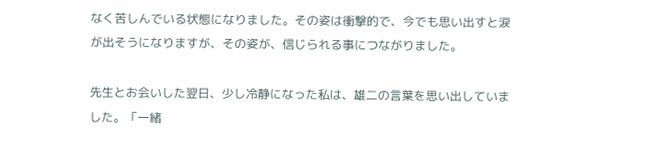なく苦しんでいる状態になりました。その姿は衝撃的で、今でも思い出すと涙が出そうになりますが、その姿が、信じられる事につながりました。

先生とお会いした翌日、少し冷静になった私は、雄二の言葉を思い出していました。「一緒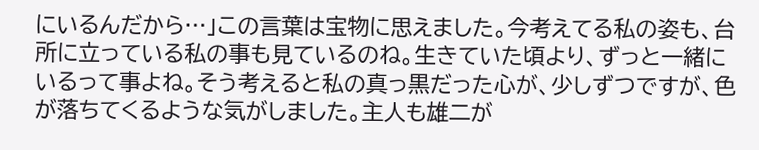にいるんだから…」この言葉は宝物に思えました。今考えてる私の姿も、台所に立っている私の事も見ているのね。生きていた頃より、ずっと一緒にいるって事よね。そう考えると私の真っ黒だった心が、少しずつですが、色が落ちてくるような気がしました。主人も雄二が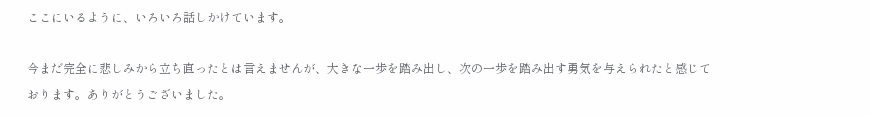ここにいるように、いろいろ話しかけています。

今まだ完全に悲しみから立ち直ったとは言えませんが、大きな一歩を踏み出し、次の一歩を踏み出す勇気を与えられたと感じております。ありがとうございました。